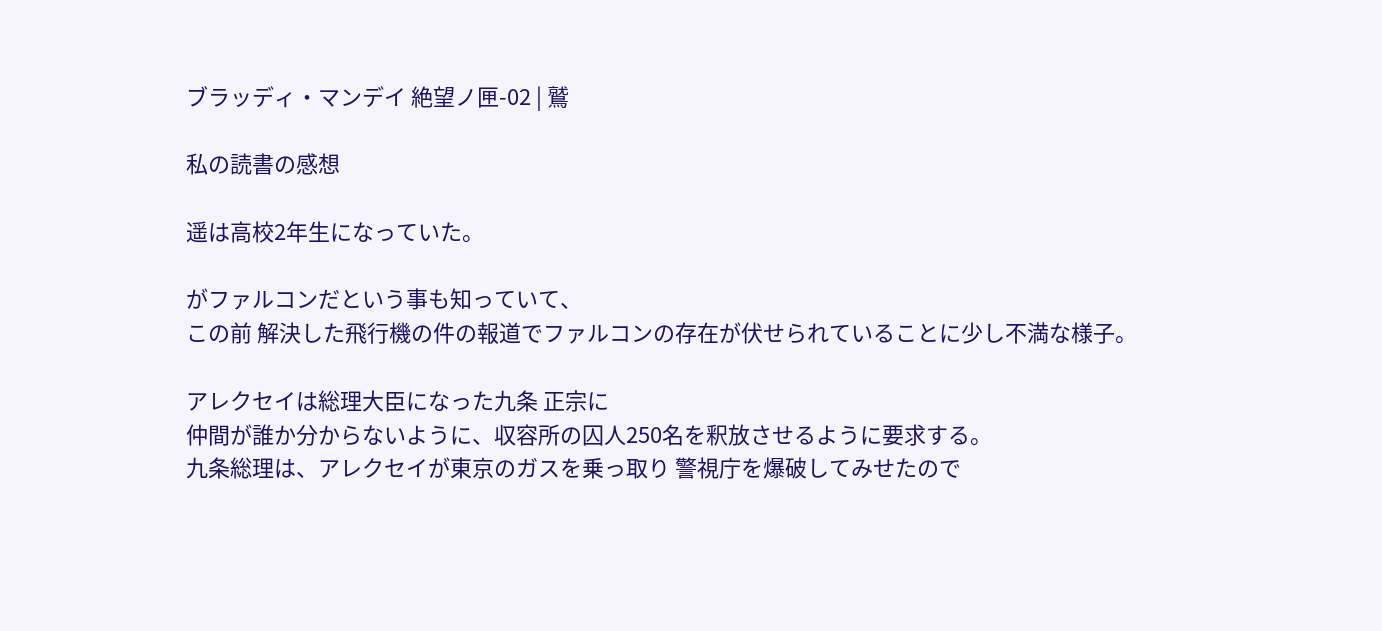ブラッディ・マンデイ 絶望ノ匣-02 | 鷲

私の読書の感想

遥は高校2年生になっていた。

がファルコンだという事も知っていて、
この前 解決した飛行機の件の報道でファルコンの存在が伏せられていることに少し不満な様子。

アレクセイは総理大臣になった九条 正宗に
仲間が誰か分からないように、収容所の囚人250名を釈放させるように要求する。
九条総理は、アレクセイが東京のガスを乗っ取り 警視庁を爆破してみせたので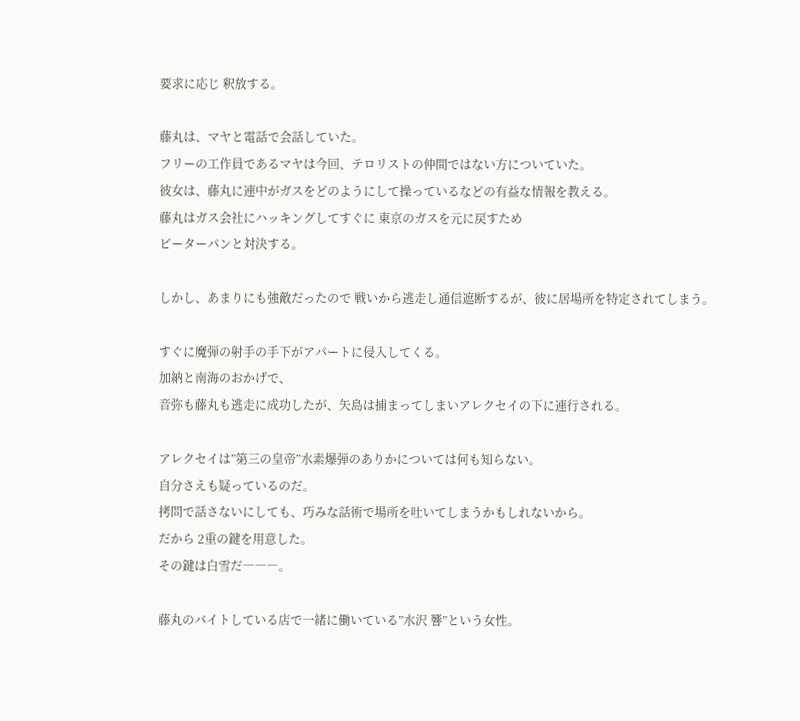要求に応じ 釈放する。

藤丸は、マヤと電話で会話していた。
フリーの工作員であるマヤは今回、テロリストの仲間ではない方についていた。
彼女は、藤丸に連中がガスをどのようにして操っているなどの有益な情報を教える。
藤丸はガス会社にハッキングしてすぐに 東京のガスを元に戻すため
ピーターパンと対決する。

しかし、あまりにも強敵だったので 戦いから逃走し通信遮断するが、彼に居場所を特定されてしまう。

すぐに魔弾の射手の手下がアパートに侵入してくる。
加納と南海のおかげで、
音弥も藤丸も逃走に成功したが、矢島は捕まってしまいアレクセイの下に連行される。

アレクセイは”第三の皇帝”水素爆弾のありかについては何も知らない。
自分さえも疑っているのだ。
拷問で話さないにしても、巧みな話術で場所を吐いてしまうかもしれないから。
だから 2重の鍵を用意した。
その鍵は白雪だ―――。

藤丸のバイトしている店で一緒に働いている”水沢 響”という女性。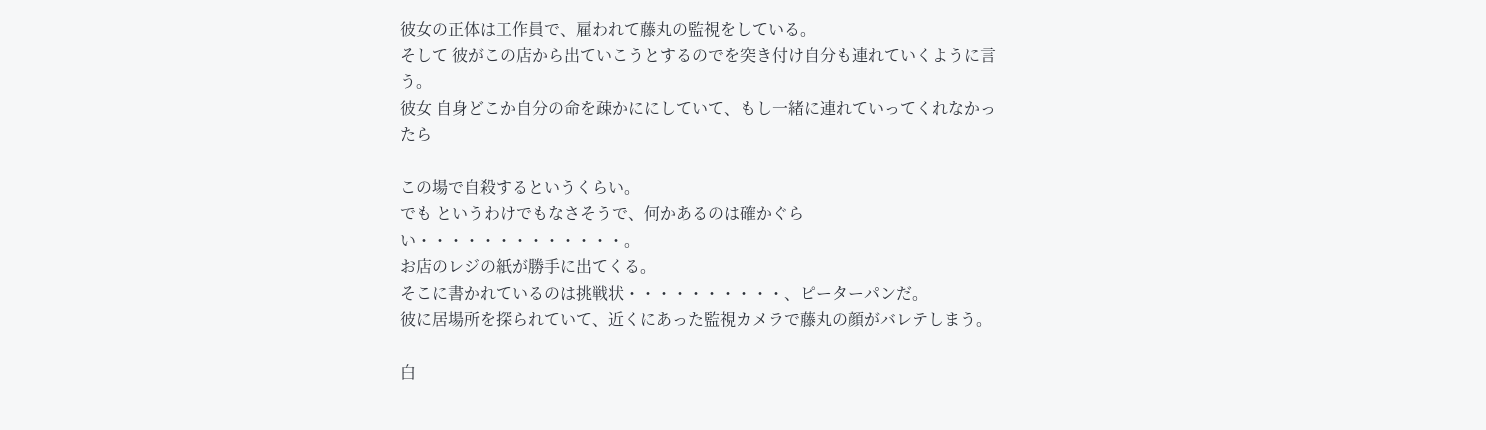彼女の正体は工作員で、雇われて藤丸の監視をしている。
そして 彼がこの店から出ていこうとするのでを突き付け自分も連れていくように言う。
彼女 自身どこか自分の命を疎かににしていて、もし一緒に連れていってくれなかったら

この場で自殺するというくらい。
でも というわけでもなさそうで、何かあるのは確かぐらい・・・・・・・・・・・・・。
お店のレジの紙が勝手に出てくる。
そこに書かれているのは挑戦状・・・・・・・・・・、ピーターパンだ。
彼に居場所を探られていて、近くにあった監視カメラで藤丸の顔がバレテしまう。

白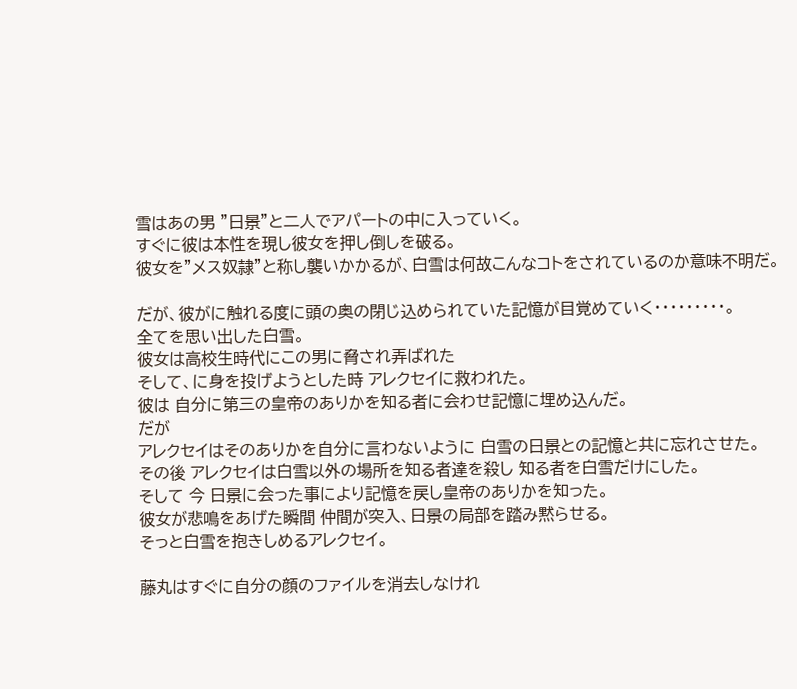雪はあの男 ”日景”と二人でアパートの中に入っていく。
すぐに彼は本性を現し彼女を押し倒しを破る。
彼女を”メス奴隷”と称し襲いかかるが、白雪は何故こんなコトをされているのか意味不明だ。

だが、彼がに触れる度に頭の奥の閉じ込められていた記憶が目覚めていく・・・・・・・・・。
全てを思い出した白雪。
彼女は高校生時代にこの男に脅され弄ばれた
そして、に身を投げようとした時 アレクセイに救われた。
彼は 自分に第三の皇帝のありかを知る者に会わせ記憶に埋め込んだ。
だが
アレクセイはそのありかを自分に言わないように 白雪の日景との記憶と共に忘れさせた。
その後 アレクセイは白雪以外の場所を知る者達を殺し 知る者を白雪だけにした。
そして 今 日景に会った事により記憶を戻し皇帝のありかを知った。
彼女が悲鳴をあげた瞬間 仲間が突入、日景の局部を踏み黙らせる。
そっと白雪を抱きしめるアレクセイ。

藤丸はすぐに自分の顔のファイルを消去しなけれ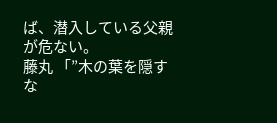ば、潜入している父親が危ない。
藤丸 「”木の葉を隠すな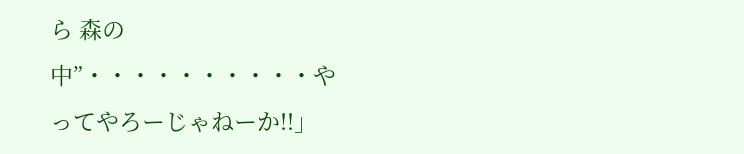ら 森の中”・・・・・・・・・・やってやろーじゃねーか!!」